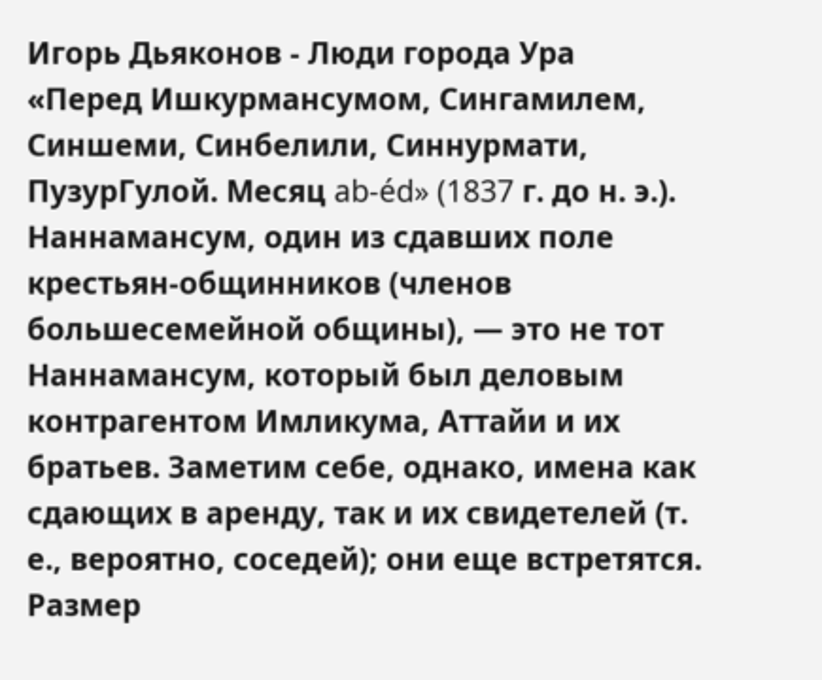Игорь Дьяконов - Люди города Ура
«Перед Ишкурмансумом, Сингамилем, Синшеми, Синбелили, Синнурмати, ПузурГулой. Месяц ab-éd» (1837 г. до н. э.).
Наннамансум, один из сдавших поле крестьян-общинников (членов большесемейной общины), — это не тот Наннамансум, который был деловым контрагентом Имликума, Аттайи и их братьев. Заметим себе, однако, имена как сдающих в аренду, так и их свидетелей (т. е., вероятно, соседей); они еще встретятся.
Размер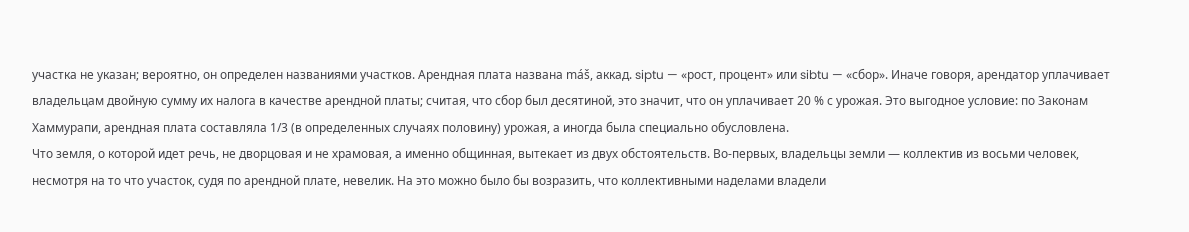участка не указан; вероятно, он определен названиями участков. Арендная плата названа máš, аккад. siptu — «рост, процент» или sibtu — «сбор». Иначе говоря, арендатор уплачивает владельцам двойную сумму их налога в качестве арендной платы; считая, что сбор был десятиной, это значит, что он уплачивает 20 % с урожая. Это выгодное условие: по Законам Хаммурапи, арендная плата составляла 1/3 (в определенных случаях половину) урожая, а иногда была специально обусловлена.
Что земля, о которой идет речь, не дворцовая и не храмовая, а именно общинная, вытекает из двух обстоятельств. Во-первых, владельцы земли — коллектив из восьми человек, несмотря на то что участок, судя по арендной плате, невелик. На это можно было бы возразить, что коллективными наделами владели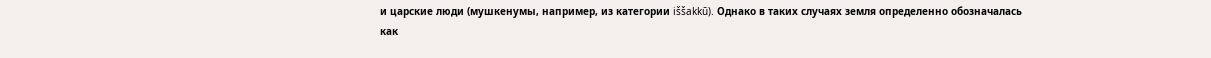и царские люди (мушкенумы, например, из категории iššakkū). Однако в таких случаях земля определенно обозначалась как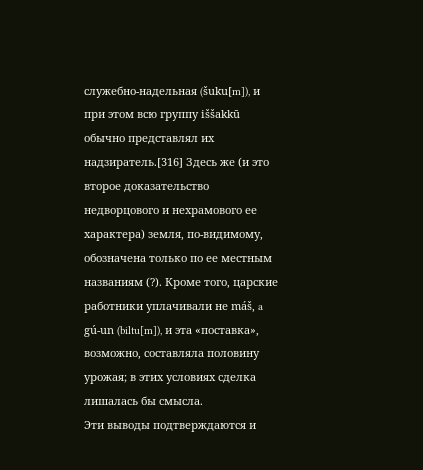служебно-надельная (šuku[m]), и при этом всю группу iššakkū обычно представлял их надзиратель.[316] Здесь же (и это второе доказательство недворцового и нехрамового ее характера) земля, по-видимому, обозначена только по ее местным названиям (?). Кроме того, царские работники уплачивали не máš, a gú-un (biltu[m]), и эта «поставка», возможно, составляла половину урожая; в этих условиях сделка лишалась бы смысла.
Эти выводы подтверждаются и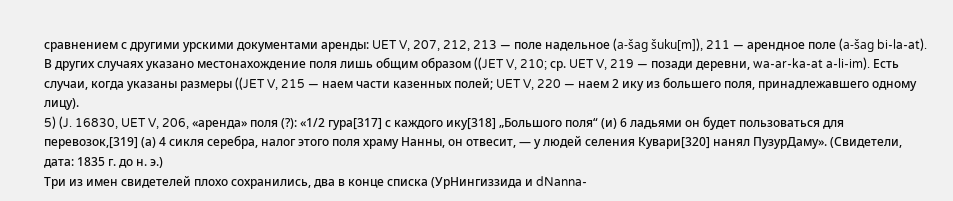сравнением с другими урскими документами аренды: UET V, 207, 212, 213 — поле надельное (a-šag šuku[m]), 211 — арендное поле (a-šag bi-la-at). В других случаях указано местонахождение поля лишь общим образом ((JET V, 210; ср. UET V, 219 — позади деревни, wa-ar-ka-at a-li-im). Есть случаи, когда указаны размеры ((JET V, 215 — наем части казенных полей; UET V, 220 — наем 2 ику из большего поля, принадлежавшего одному лицу).
5) (J. 16830, UET V, 206, «аренда» поля (?): «1/2 гура[317] с каждого ику[318] „Большого поля“ (и) 6 ладьями он будет пользоваться для перевозок,[319] (а) 4 сикля серебра, налог этого поля храму Нанны, он отвесит, — у людей селения Кувари[320] нанял ПузурДаму». (Свидетели, дата: 1835 г. до н. э.)
Три из имен свидетелей плохо сохранились, два в конце списка (УрНингиззида и dNanna-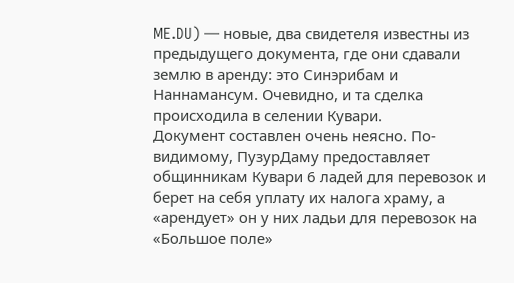ME.DU) — новые, два свидетеля известны из предыдущего документа, где они сдавали землю в аренду: это Синэрибам и Наннамансум. Очевидно, и та сделка происходила в селении Кувари.
Документ составлен очень неясно. По-видимому, ПузурДаму предоставляет общинникам Кувари 6 ладей для перевозок и берет на себя уплату их налога храму, а «арендует» он у них ладьи для перевозок на «Большое поле»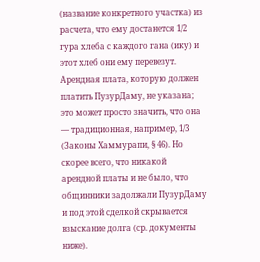(название конкретного участка) из расчета, что ему достанется 1/2 гура хлеба с каждого гана (ику) и этот хлеб они ему перевезут. Арендная плата, которую должен платить ПузурДаму, не указана; это может просто значить, что она — традиционная, например, 1/3 (Законы Хаммурапи, § 46). Но скорее всего, что никакой арендной платы и не было, что общинники задолжали ПузурДаму и под этой сделкой скрывается взыскание долга (ср. документы ниже).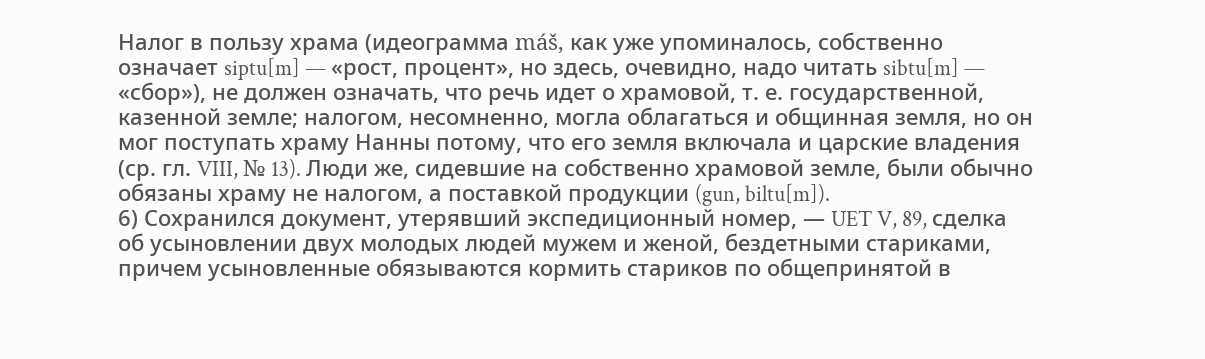Налог в пользу храма (идеограмма máš, как уже упоминалось, собственно означает siptu[m] — «рост, процент», но здесь, очевидно, надо читать sibtu[m] — «сбор»), не должен означать, что речь идет о храмовой, т. е. государственной, казенной земле; налогом, несомненно, могла облагаться и общинная земля, но он мог поступать храму Нанны потому, что его земля включала и царские владения (ср. гл. VIII, № 13). Люди же, сидевшие на собственно храмовой земле, были обычно обязаны храму не налогом, а поставкой продукции (gun, biltu[m]).
6) Сохранился документ, утерявший экспедиционный номер, — UET V, 89, сделка об усыновлении двух молодых людей мужем и женой, бездетными стариками, причем усыновленные обязываются кормить стариков по общепринятой в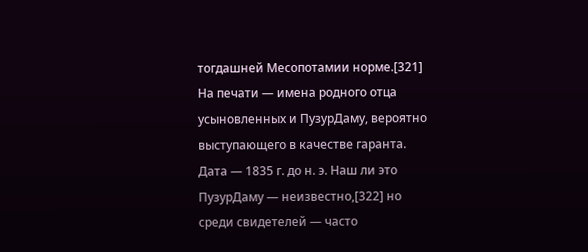тогдашней Месопотамии норме.[321] На печати — имена родного отца усыновленных и ПузурДаму, вероятно выступающего в качестве гаранта. Дата — 1835 г. до н. э. Наш ли это ПузурДаму — неизвестно,[322] но среди свидетелей — часто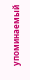упоминаемый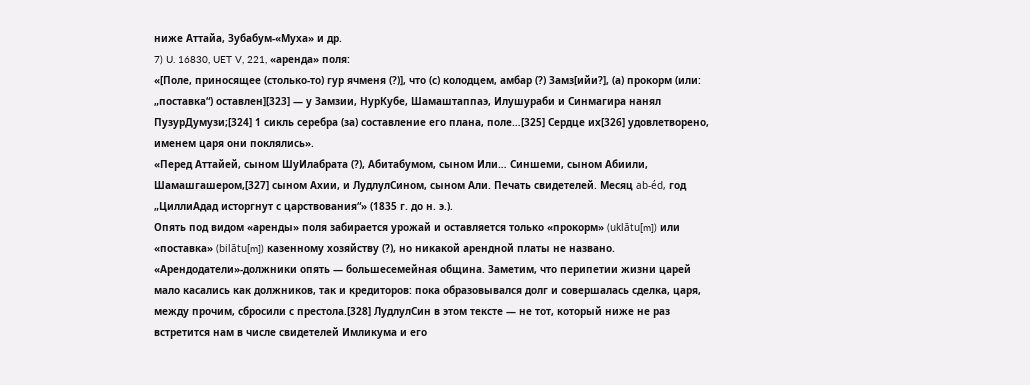ниже Аттайа, Зубабум-«Муха» и др.
7) U. 16830, UET V, 221, «аренда» поля:
«[Поле, приносящее (столько-то) гур ячменя (?)], что (с) колодцем, амбар (?) Замз[ийи?], (а) прокорм (или: „поставка“) оставлен][323] — у Замзии, НурКубе, Шамаштаппаэ, Илушураби и Синмагира нанял ПузурДумузи;[324] 1 сикль серебра (за) составление его плана, поле…[325] Сердце их[326] удовлетворено, именем царя они поклялись».
«Перед Аттайей, сыном ШуИлабрата (?), Абитабумом, сыном Или… Синшеми, сыном Абиили, Шамашгашером,[327] сыном Ахии, и ЛудлулСином, сыном Али. Печать свидетелей. Месяц ab-éd, год „ЦиллиАдад исторгнут с царствования“» (1835 г. до н. э.).
Опять под видом «аренды» поля забирается урожай и оставляется только «прокорм» (uklātu[m]) или «поставка» (bilātu[m]) казенному хозяйству (?), но никакой арендной платы не названо. «Арендодатели»-должники опять — большесемейная община. Заметим, что перипетии жизни царей мало касались как должников, так и кредиторов: пока образовывался долг и совершалась сделка, царя, между прочим, сбросили с престола.[328] ЛудлулСин в этом тексте — не тот, который ниже не раз встретится нам в числе свидетелей Имликума и его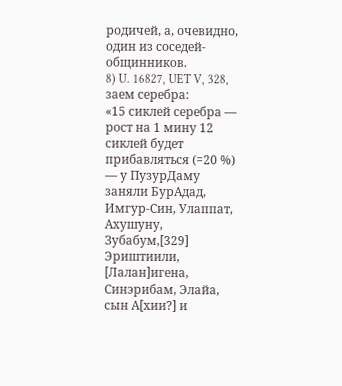родичей, а, очевидно, один из соседей-общинников.
8) U. 16827, UET V, 328, заем серебра:
«15 сиклей серебра — рост на 1 мину 12 сиклей будет прибавляться (=20 %) — у ПузурДаму заняли БурАдад, Имгур-Син, Улаппат, Ахушуну, Зубабум,[329] Эриштиили, [Лалан]игена, Синэрибам, Элайа, сын А[хии?] и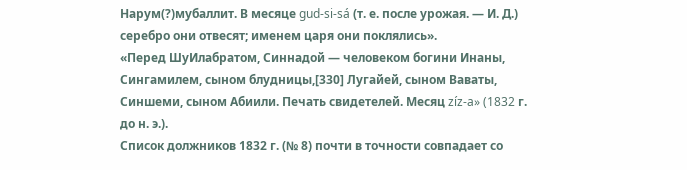Нарум(?)мубаллит. В месяце gud-si-sá (т. е. после урожая. — И. Д.) серебро они отвесят; именем царя они поклялись».
«Перед ШуИлабратом, Синнадой — человеком богини Инаны, Сингамилем, сыном блудницы,[330] Лугайей, сыном Ваваты, Синшеми, сыном Абиили. Печать свидетелей. Месяц zíz-a» (1832 г. до н. э.).
Список должников 1832 г. (№ 8) почти в точности совпадает со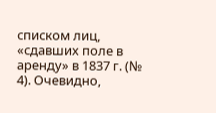списком лиц, «сдавших поле в аренду» в 1837 г. (№ 4). Очевидно,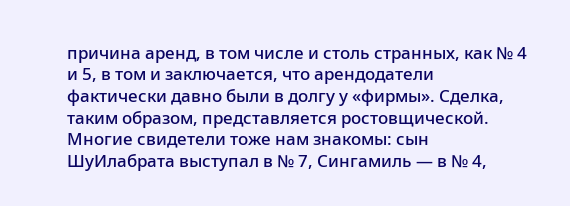причина аренд, в том числе и столь странных, как № 4 и 5, в том и заключается, что арендодатели фактически давно были в долгу у «фирмы». Сделка, таким образом, представляется ростовщической. Многие свидетели тоже нам знакомы: сын ШуИлабрата выступал в № 7, Сингамиль — в № 4,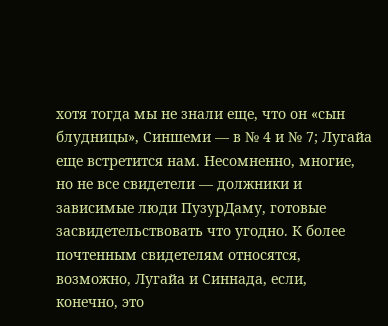хотя тогда мы не знали еще, что он «сын блудницы», Синшеми — в № 4 и № 7; Лугайа еще встретится нам. Несомненно, многие, но не все свидетели — должники и зависимые люди ПузурДаму, готовые засвидетельствовать что угодно. К более почтенным свидетелям относятся, возможно, Лугайа и Синнада, если, конечно, это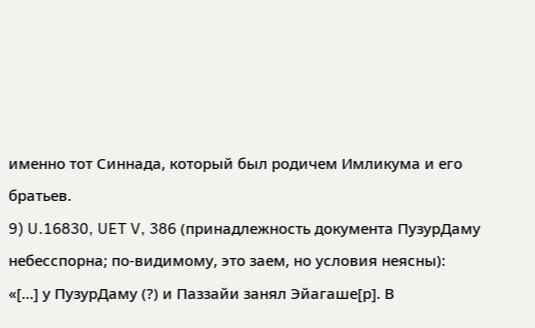именно тот Синнада, который был родичем Имликума и его братьев.
9) U.16830, UET V, 386 (принадлежность документа ПузурДаму небесспорна; по-видимому, это заем, но условия неясны):
«[…] у ПузурДаму (?) и Паззайи занял Эйагаше[р]. В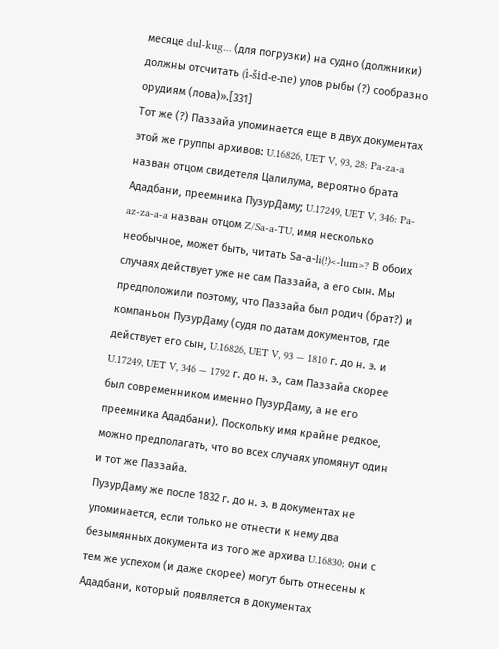месяце dul-kug… (для погрузки) на судно (должники) должны отсчитать (ì-šid-e-ne) улов рыбы (?) сообразно орудиям (лова)».[331]
Тот же (?) Паззайа упоминается еще в двух документах этой же группы архивов: U.16826, UET V, 93, 28: Pa-za-a назван отцом свидетеля Цалилума, вероятно брата Ададбани, преемника ПузурДаму; U.17249, UET V, 346: Pa-az-za-a-a назван отцом Z/Sa-a-TU, имя несколько необычное, может быть, читать Sа-а-li(!)<-lum>? В обоих случаях действует уже не сам Паззайа, а его сын. Мы предположили поэтому, что Паззайа был родич (брат?) и компаньон ПузурДаму (судя по датам документов, где действует его сын, U.16826, UET V, 93 — 1810 г. до н. э. и U.17249, UET V, 346 — 1792 г. до н. э., сам Паззайа скорее был современником именно ПузурДаму, а не его преемника Ададбани). Поскольку имя крайне редкое, можно предполагать, что во всех случаях упомянут один и тот же Паззайа.
ПузурДаму же после 1832 г. до н. э. в документах не упоминается, если только не отнести к нему два безымянных документа из того же архива U.16830; они с тем же успехом (и даже скорее) могут быть отнесены к Ададбани, который появляется в документах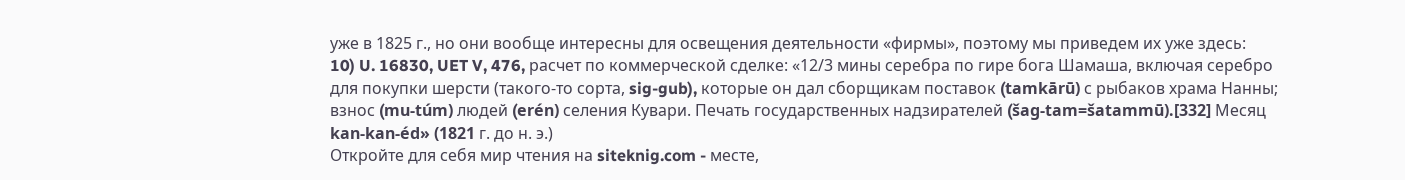уже в 1825 г., но они вообще интересны для освещения деятельности «фирмы», поэтому мы приведем их уже здесь:
10) U. 16830, UET V, 476, расчет по коммерческой сделке: «12/3 мины серебра по гире бога Шамаша, включая серебро для покупки шерсти (такого-то сорта, sig-gub), которые он дал сборщикам поставок (tamkārū) с рыбаков храма Нанны; взнос (mu-túm) людей (erén) селения Кувари. Печать государственных надзирателей (šag-tam=šatammū).[332] Месяц kan-kan-éd» (1821 г. до н. э.)
Откройте для себя мир чтения на siteknig.com - месте,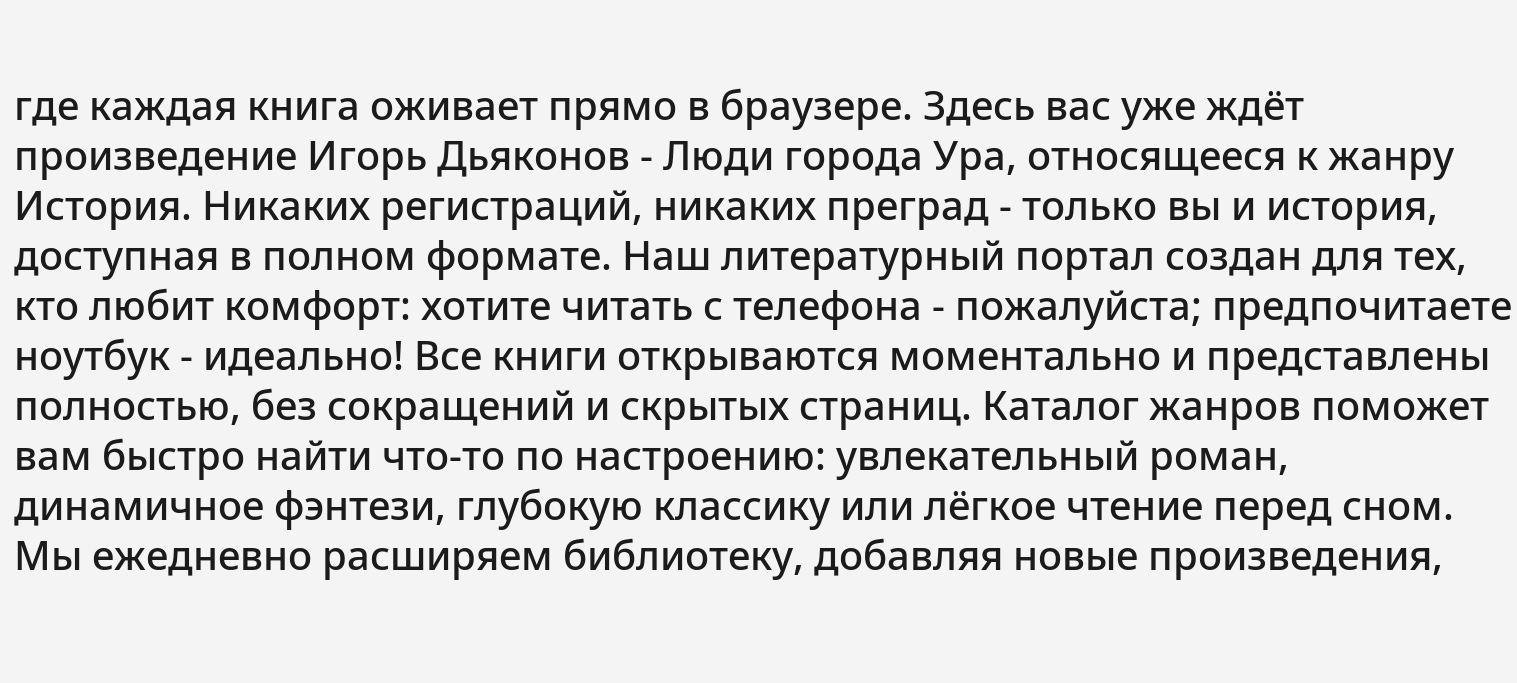где каждая книга оживает прямо в браузере. Здесь вас уже ждёт произведение Игорь Дьяконов - Люди города Ура, относящееся к жанру История. Никаких регистраций, никаких преград - только вы и история, доступная в полном формате. Наш литературный портал создан для тех, кто любит комфорт: хотите читать с телефона - пожалуйста; предпочитаете ноутбук - идеально! Все книги открываются моментально и представлены полностью, без сокращений и скрытых страниц. Каталог жанров поможет вам быстро найти что-то по настроению: увлекательный роман, динамичное фэнтези, глубокую классику или лёгкое чтение перед сном. Мы ежедневно расширяем библиотеку, добавляя новые произведения,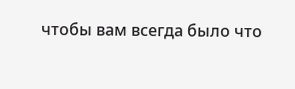чтобы вам всегда было что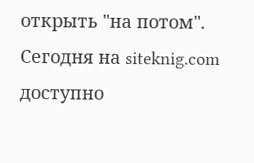открыть "на потом". Сегодня на siteknig.com доступно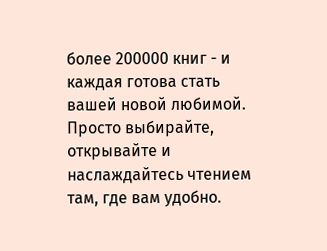более 200000 книг - и каждая готова стать вашей новой любимой. Просто выбирайте, открывайте и наслаждайтесь чтением там, где вам удобно.